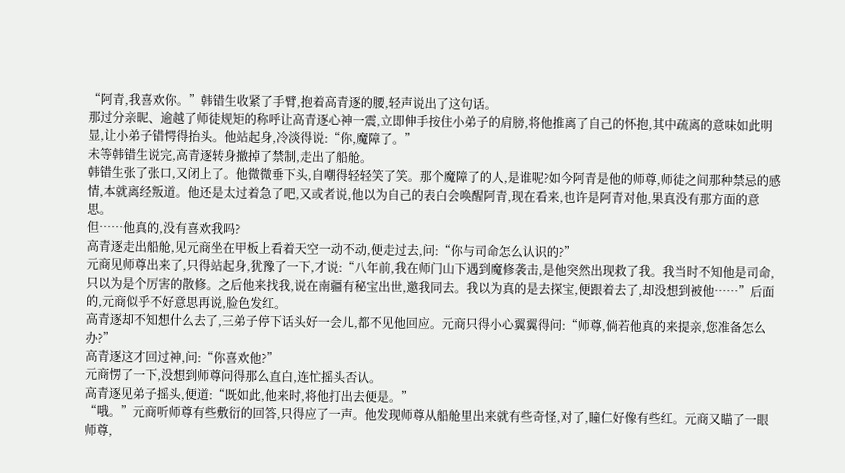“阿青,我喜欢你。”韩错生收紧了手臂,抱着高青逐的腰,轻声说出了这句话。
那过分亲昵、逾越了师徒规矩的称呼让高青逐心神一震,立即伸手按住小弟子的肩膀,将他推离了自己的怀抱,其中疏离的意味如此明显,让小弟子错愕得抬头。他站起身,冷淡得说:“你,魔障了。”
未等韩错生说完,高青逐转身撤掉了禁制,走出了船舱。
韩错生张了张口,又闭上了。他微微垂下头,自嘲得轻轻笑了笑。那个魔障了的人,是谁呢?如今阿青是他的师尊,师徒之间那种禁忌的感情,本就离经叛道。他还是太过着急了吧,又或者说,他以为自己的表白会唤醒阿青,现在看来,也许是阿青对他,果真没有那方面的意思。
但……他真的,没有喜欢我吗?
高青逐走出船舱,见元商坐在甲板上看着天空一动不动,便走过去,问:“你与司命怎么认识的?”
元商见师尊出来了,只得站起身,犹豫了一下,才说:“八年前,我在师门山下遇到魔修袭击,是他突然出现救了我。我当时不知他是司命,只以为是个厉害的散修。之后他来找我,说在南疆有秘宝出世,邀我同去。我以为真的是去探宝,便跟着去了,却没想到被他……”后面的,元商似乎不好意思再说,脸色发红。
高青逐却不知想什么去了,三弟子停下话头好一会儿,都不见他回应。元商只得小心翼翼得问:“师尊,倘若他真的来提亲,您准备怎么办?”
高青逐这才回过神,问:“你喜欢他?”
元商愣了一下,没想到师尊问得那么直白,连忙摇头否认。
高青逐见弟子摇头,便道:“既如此,他来时,将他打出去便是。”
“哦。”元商听师尊有些敷衍的回答,只得应了一声。他发现师尊从船舱里出来就有些奇怪,对了,瞳仁好像有些红。元商又瞄了一眼师尊,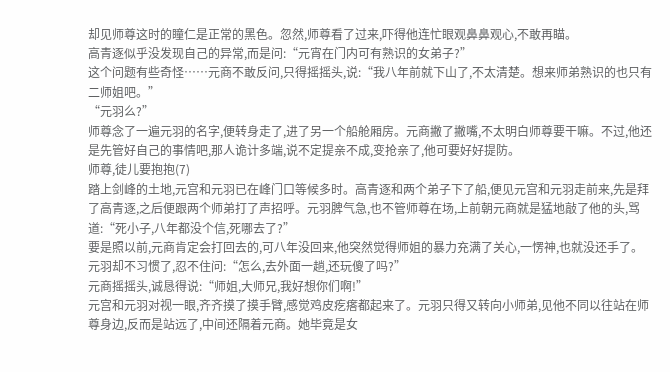却见师尊这时的瞳仁是正常的黑色。忽然,师尊看了过来,吓得他连忙眼观鼻鼻观心,不敢再瞄。
高青逐似乎没发现自己的异常,而是问:“元宵在门内可有熟识的女弟子?”
这个问题有些奇怪……元商不敢反问,只得摇摇头,说:“我八年前就下山了,不太清楚。想来师弟熟识的也只有二师姐吧。”
“元羽么?”
师尊念了一遍元羽的名字,便转身走了,进了另一个船舱厢房。元商撇了撇嘴,不太明白师尊要干嘛。不过,他还是先管好自己的事情吧,那人诡计多端,说不定提亲不成,变抢亲了,他可要好好提防。
师尊,徒儿要抱抱(7)
踏上剑峰的土地,元宫和元羽已在峰门口等候多时。高青逐和两个弟子下了船,便见元宫和元羽走前来,先是拜了高青逐,之后便跟两个师弟打了声招呼。元羽脾气急,也不管师尊在场,上前朝元商就是猛地敲了他的头,骂道:“死小子,八年都没个信,死哪去了?”
要是照以前,元商肯定会打回去的,可八年没回来,他突然觉得师姐的暴力充满了关心,一愣神,也就没还手了。元羽却不习惯了,忍不住问:“怎么,去外面一趟,还玩傻了吗?”
元商摇摇头,诚恳得说:“师姐,大师兄,我好想你们啊!”
元宫和元羽对视一眼,齐齐摸了摸手臂,感觉鸡皮疙瘩都起来了。元羽只得又转向小师弟,见他不同以往站在师尊身边,反而是站远了,中间还隔着元商。她毕竟是女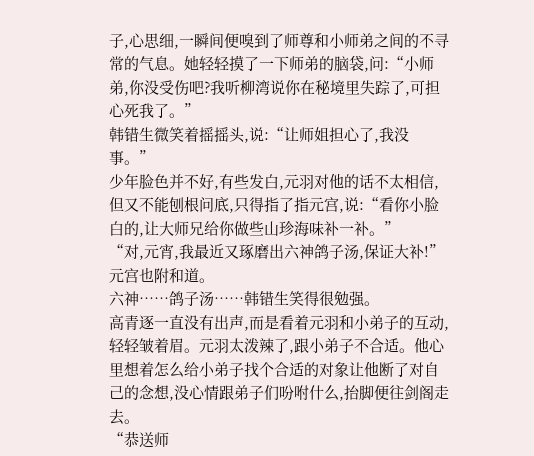子,心思细,一瞬间便嗅到了师尊和小师弟之间的不寻常的气息。她轻轻摸了一下师弟的脑袋,问:“小师弟,你没受伤吧?我听柳湾说你在秘境里失踪了,可担心死我了。”
韩错生微笑着摇摇头,说:“让师姐担心了,我没事。”
少年脸色并不好,有些发白,元羽对他的话不太相信,但又不能刨根问底,只得指了指元宫,说:“看你小脸白的,让大师兄给你做些山珍海味补一补。”
“对,元宵,我最近又琢磨出六神鸽子汤,保证大补!”元宫也附和道。
六神……鸽子汤……韩错生笑得很勉强。
高青逐一直没有出声,而是看着元羽和小弟子的互动,轻轻皱着眉。元羽太泼辣了,跟小弟子不合适。他心里想着怎么给小弟子找个合适的对象让他断了对自己的念想,没心情跟弟子们吩咐什么,抬脚便往剑阁走去。
“恭送师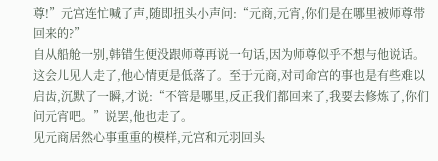尊!”元宫连忙喊了声,随即扭头小声问:“元商,元宵,你们是在哪里被师尊带回来的?”
自从船舱一别,韩错生便没跟师尊再说一句话,因为师尊似乎不想与他说话。这会儿见人走了,他心情更是低落了。至于元商,对司命宫的事也是有些难以启齿,沉默了一瞬,才说:“不管是哪里,反正我们都回来了,我要去修炼了,你们问元宵吧。”说罢,他也走了。
见元商居然心事重重的模样,元宫和元羽回头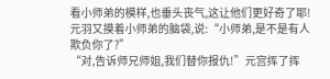看小师弟的模样,也垂头丧气,这让他们更好奇了耶!
元羽又摸着小师弟的脑袋,说:“小师弟,是不是有人欺负你了?”
“对,告诉师兄师姐,我们替你报仇!”元宫挥了挥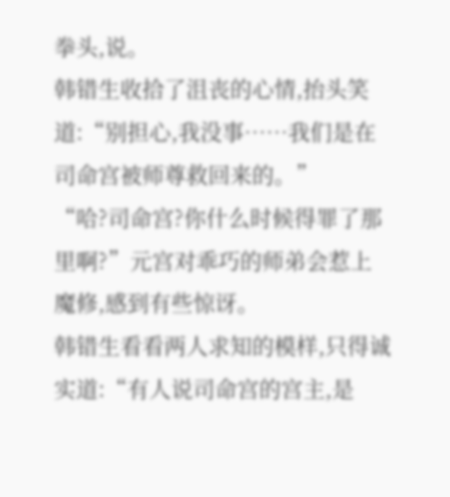拳头,说。
韩错生收拾了沮丧的心情,抬头笑道:“别担心,我没事……我们是在司命宫被师尊救回来的。”
“哈?司命宫?你什么时候得罪了那里啊?”元宫对乖巧的师弟会惹上魔修,感到有些惊讶。
韩错生看看两人求知的模样,只得诚实道:“有人说司命宫的宫主,是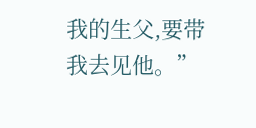我的生父,要带我去见他。”